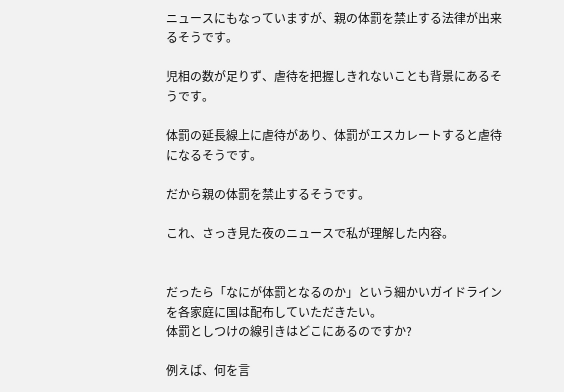ニュースにもなっていますが、親の体罰を禁止する法律が出来るそうです。

児相の数が足りず、虐待を把握しきれないことも背景にあるそうです。

体罰の延長線上に虐待があり、体罰がエスカレートすると虐待になるそうです。

だから親の体罰を禁止するそうです。

これ、さっき見た夜のニュースで私が理解した内容。


だったら「なにが体罰となるのか」という細かいガイドラインを各家庭に国は配布していただきたい。
体罰としつけの線引きはどこにあるのですか?

例えば、何を言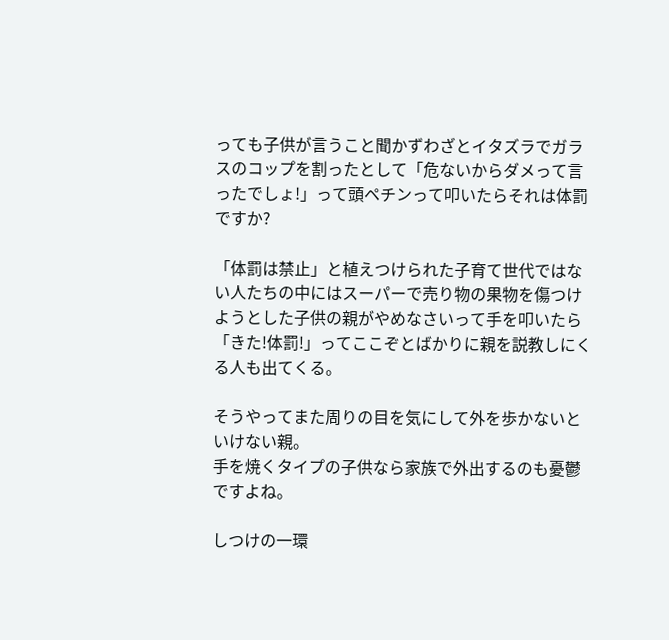っても子供が言うこと聞かずわざとイタズラでガラスのコップを割ったとして「危ないからダメって言ったでしょ!」って頭ペチンって叩いたらそれは体罰ですか?

「体罰は禁止」と植えつけられた子育て世代ではない人たちの中にはスーパーで売り物の果物を傷つけようとした子供の親がやめなさいって手を叩いたら「きた!体罰!」ってここぞとばかりに親を説教しにくる人も出てくる。

そうやってまた周りの目を気にして外を歩かないといけない親。
手を焼くタイプの子供なら家族で外出するのも憂鬱ですよね。

しつけの一環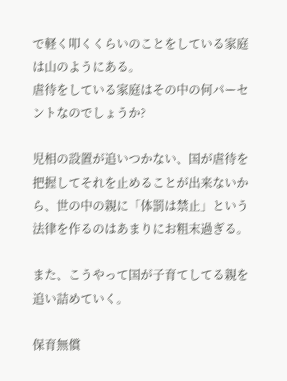で軽く叩くくらいのことをしている家庭は山のようにある。
虐待をしている家庭はその中の何パーセントなのでしょうか?

児相の設置が追いつかない、国が虐待を把握してそれを止めることが出来ないから、世の中の親に「体罰は禁止」という法律を作るのはあまりにお粗末過ぎる。

また、こうやって国が子育てしてる親を追い詰めていく。

保育無償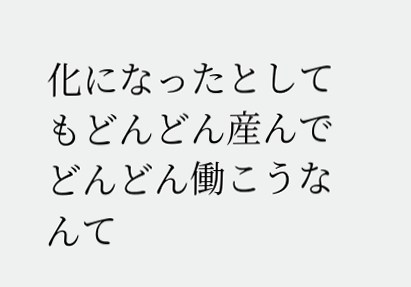化になったとしてもどんどん産んでどんどん働こうなんて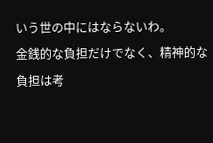いう世の中にはならないわ。
金銭的な負担だけでなく、精神的な負担は考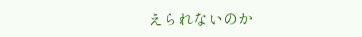えられないのか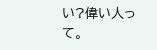い?偉い人って。